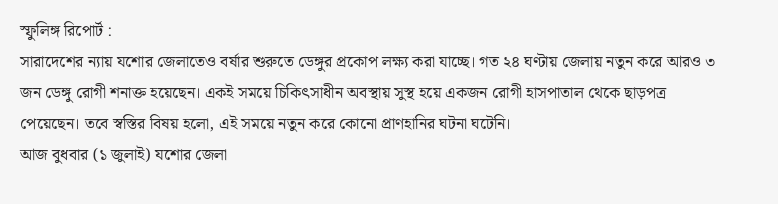স্ফুলিঙ্গ রিপোর্ট :
সারাদেশের ন্যায় যশোর জেলাতেও বর্ষার শুরুতে ডেঙ্গুর প্রকোপ লক্ষ্য করা যাচ্ছে। গত ২৪ ঘণ্টায় জেলায় নতুন করে আরও ৩ জন ডেঙ্গু রোগী শনাক্ত হয়েছেন। একই সময়ে চিকিৎসাধীন অবস্থায় সুস্থ হয়ে একজন রোগী হাসপাতাল থেকে ছাড়পত্র পেয়েছেন। তবে স্বস্তির বিষয় হলো, এই সময়ে নতুন করে কোনো প্রাণহানির ঘটনা ঘটেনি।
আজ বুধবার (১ জুলাই) যশোর জেলা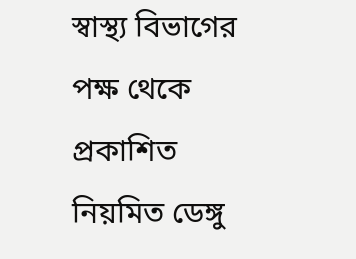স্বাস্থ্য বিভাগের পক্ষ থেকে প্রকাশিত নিয়মিত ডেঙ্গু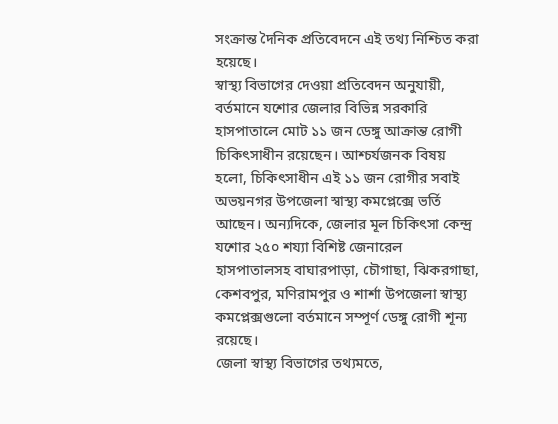সংক্রান্ত দৈনিক প্রতিবেদনে এই তথ্য নিশ্চিত করা হয়েছে।
স্বাস্থ্য বিভাগের দেওয়া প্রতিবেদন অনুযায়ী, বর্তমানে যশোর জেলার বিভিন্ন সরকারি হাসপাতালে মোট ১১ জন ডেঙ্গু আক্রান্ত রোগী চিকিৎসাধীন রয়েছেন। আশ্চর্যজনক বিষয় হলো, চিকিৎসাধীন এই ১১ জন রোগীর সবাই অভয়নগর উপজেলা স্বাস্থ্য কমপ্লেক্সে ভর্তি আছেন। অন্যদিকে, জেলার মূল চিকিৎসা কেন্দ্র যশোর ২৫০ শয্যা বিশিষ্ট জেনারেল হাসপাতালসহ বাঘারপাড়া, চৌগাছা, ঝিকরগাছা, কেশবপুর, মণিরামপুর ও শার্শা উপজেলা স্বাস্থ্য কমপ্লেক্সগুলো বর্তমানে সম্পূর্ণ ডেঙ্গু রোগী শূন্য রয়েছে।
জেলা স্বাস্থ্য বিভাগের তথ্যমতে,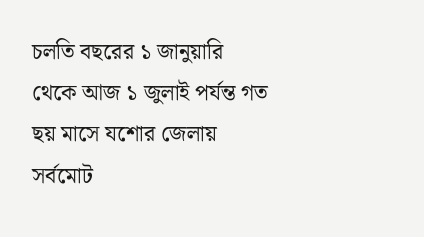চলতি বছরের ১ জানুয়ারি থেকে আজ ১ জুলাই পর্যন্ত গত ছয় মাসে যশোর জেলায় সর্বমোট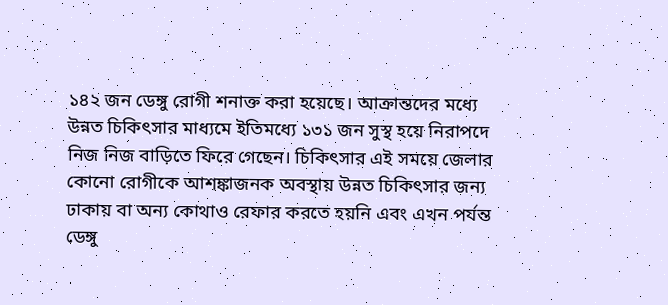১৪২ জন ডেঙ্গু রোগী শনাক্ত করা হয়েছে। আক্রান্তদের মধ্যে উন্নত চিকিৎসার মাধ্যমে ইতিমধ্যে ১৩১ জন সুস্থ হয়ে নিরাপদে নিজ নিজ বাড়িতে ফিরে গেছেন। চিকিৎসার এই সময়ে জেলার কোনো রোগীকে আশঙ্কাজনক অবস্থায় উন্নত চিকিৎসার জন্য ঢাকায় বা অন্য কোথাও রেফার করতে হয়নি এবং এখন পর্যন্ত ডেঙ্গু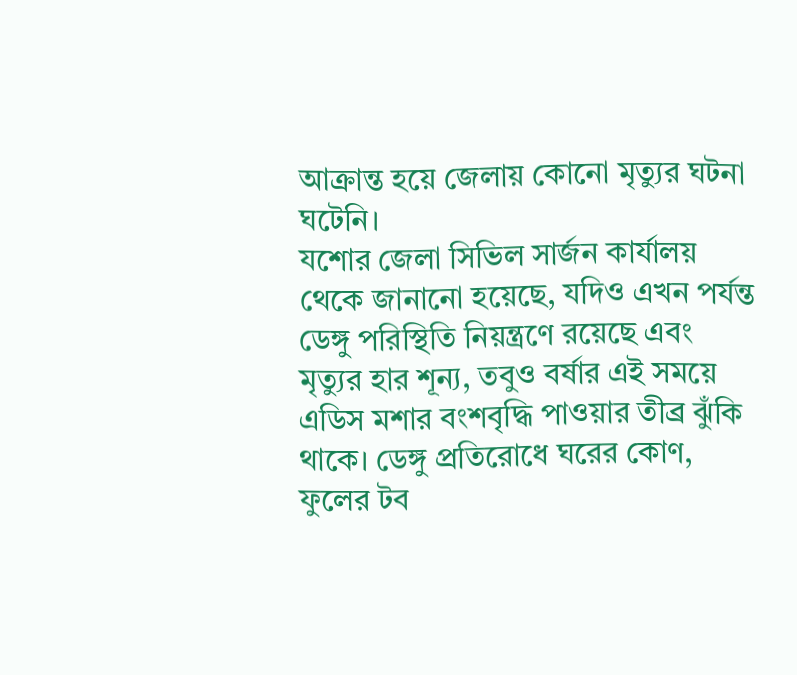আক্রান্ত হয়ে জেলায় কোনো মৃত্যুর ঘটনা ঘটেনি।
যশোর জেলা সিভিল সার্জন কার্যালয় থেকে জানানো হয়েছে, যদিও এখন পর্যন্ত ডেঙ্গু পরিস্থিতি নিয়ন্ত্রণে রয়েছে এবং মৃত্যুর হার শূন্য, তবুও বর্ষার এই সময়ে এডিস মশার বংশবৃদ্ধি পাওয়ার তীব্র ঝুঁকি থাকে। ডেঙ্গু প্রতিরোধে ঘরের কোণ, ফুলের টব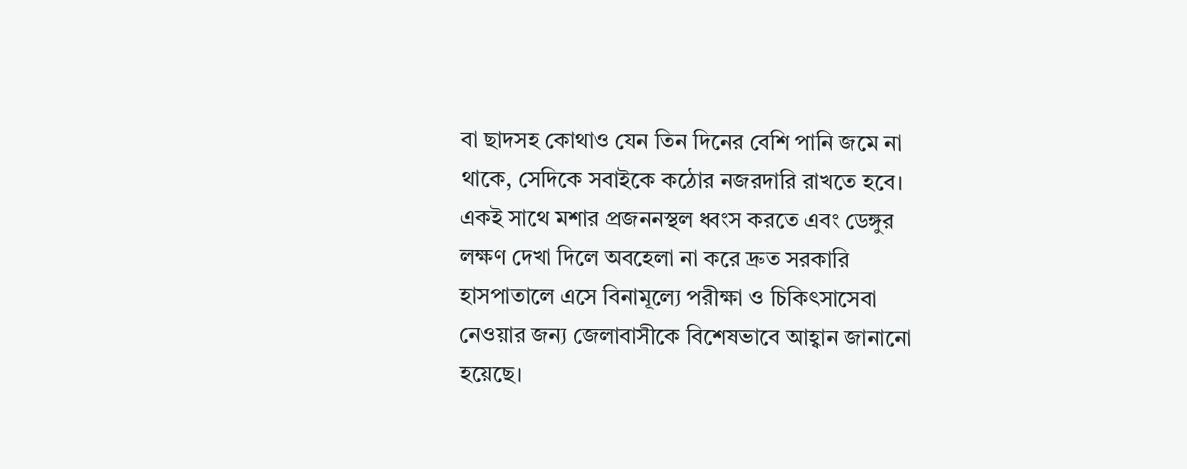বা ছাদসহ কোথাও যেন তিন দিনের বেশি পানি জমে না থাকে, সেদিকে সবাইকে কঠোর নজরদারি রাখতে হবে। একই সাথে মশার প্রজননস্থল ধ্বংস করতে এবং ডেঙ্গুর লক্ষণ দেখা দিলে অবহেলা না করে দ্রুত সরকারি হাসপাতালে এসে বিনামূল্যে পরীক্ষা ও চিকিৎসাসেবা নেওয়ার জন্য জেলাবাসীকে বিশেষভাবে আহ্বান জানানো হয়েছে।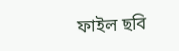ফাইল ছবি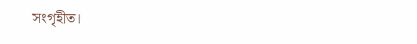সংগৃহীত।